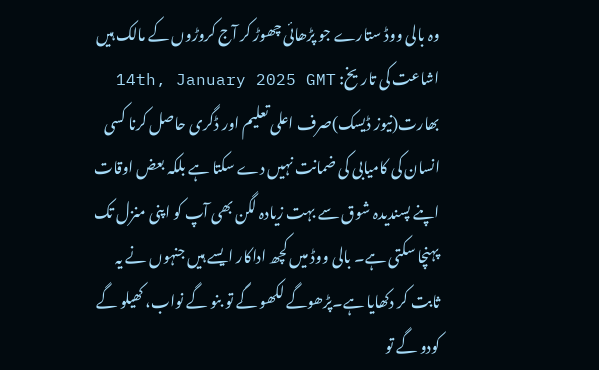وہ بالی ووڈ ستارے جو پڑھائی چھوڑ کر آج کروڑوں کے مالک ہیں
اشاعت کی تاریخ: 14th, January 2025 GMT
بھارت(نیوز ڈیسک)صرف اعلی تعلیم اور ڈگری حاصل کرنا کسی انسان کی کامیابی کی ضمانت نہیں دے سکتا ہے بلکہ بعض اوقات اپنے پسندیدہ شوق سے بہت زیادہ لگن بھی آپ کو اپنی منزل تک پہنچا سکتی ہے۔ بالی ووڈ میں کچھ اداکار ایسے ہیں جنہوں نے یہ ثابت کر دکھایا ہے۔پڑھوگے لکھو گے تو بنو گے نواب، کھیلو گے کودو گے تو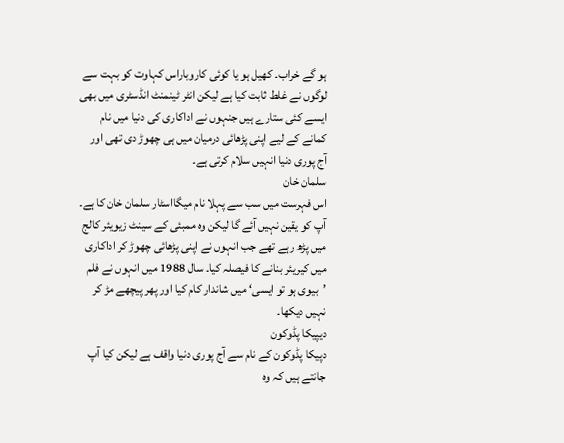ہو گے خراب۔ کھیل ہو یا کوئی کاروباراس کہاوت کو بہت سے لوگوں نے غلط ثابت کیا ہے لیکن انٹر ٹینمنٹ انڈسٹری میں بھی ایسے کئی ستارے ہیں جنہوں نے اداکاری کی دنیا میں نام کمانے کے لیے اپنی پڑھائی درمیان میں ہی چھوڑ دی تھی اور آج پوری دنیا انہیں سلام کرتی ہے۔
سلمان خان
اس فہرست میں سب سے پہلا نام میگااسٹار سلمان خان کا ہے۔ آپ کو یقین نہیں آئے گا لیکن وہ ممبئی کے سینٹ زیویئر کالج میں پڑھ رہے تھے جب انہوں نے اپنی پڑھائی چھوڑ کر اداکاری میں کیریئر بنانے کا فیصلہ کیا۔ سال 1988 میں انہوں نے فلم ’بیوی ہو تو ایسی‘ میں شاندار کام کیا اور پھر پیچھے مڑ کر نہیں دیکھا۔
دیپیکا پڈوکون
دپیکا پڈوکون کے نام سے آج پوری دنیا واقف ہے لیکن کیا آپ جانتے ہیں کہ وہ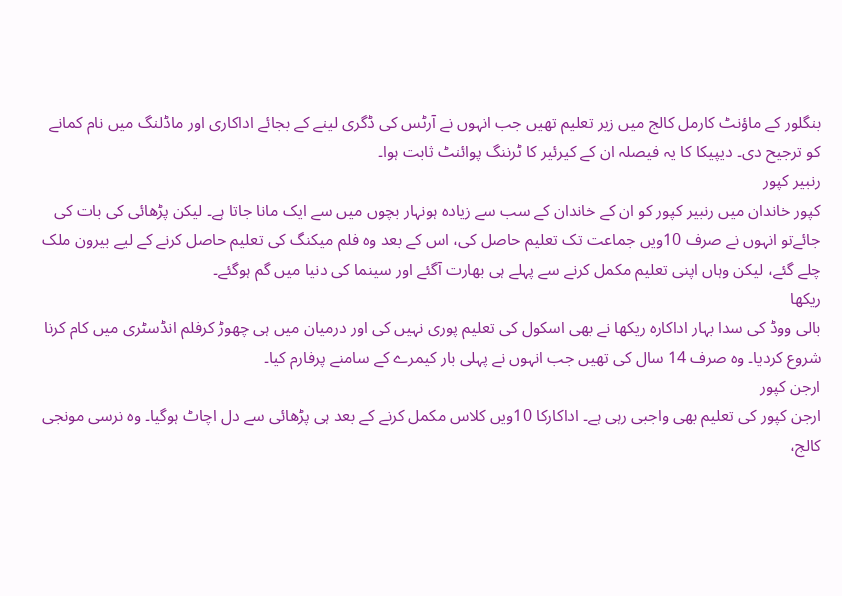بنگلور کے ماؤنٹ کارمل کالج میں زیر تعلیم تھیں جب انہوں نے آرٹس کی ڈگری لینے کے بجائے اداکاری اور ماڈلنگ میں نام کمانے کو ترجیح دی۔ دیپیکا کا یہ فیصلہ ان کے کیرئیر کا ٹرننگ پوائنٹ ثابت ہوا۔
رنبیر کپور
کپور خاندان میں رنبیر کپور کو ان کے خاندان کے سب سے زیادہ ہونہار بچوں میں سے ایک مانا جاتا ہے۔ لیکن پڑھائی کی بات کی جائےتو انہوں نے صرف 10ویں جماعت تک تعلیم حاصل کی، اس کے بعد وہ فلم میکنگ کی تعلیم حاصل کرنے کے لیے بیرون ملک چلے گئے، لیکن وہاں اپنی تعلیم مکمل کرنے سے پہلے ہی بھارت آگئے اور سینما کی دنیا میں گم ہوگئے۔
ریکھا
بالی ووڈ کی سدا بہار اداکارہ ریکھا نے بھی اسکول کی تعلیم پوری نہیں کی اور درمیان میں ہی چھوڑ کرفلم انڈسٹری میں کام کرنا شروع کردیا۔ وہ صرف 14 سال کی تھیں جب انہوں نے پہلی بار کیمرے کے سامنے پرفارم کیا۔
ارجن کپور
ارجن کپور کی تعلیم بھی واجبی رہی ہے۔ اداکارکا 10ویں کلاس مکمل کرنے کے بعد ہی پڑھائی سے دل اچاٹ ہوگیا۔ وہ نرسی مونجی کالج،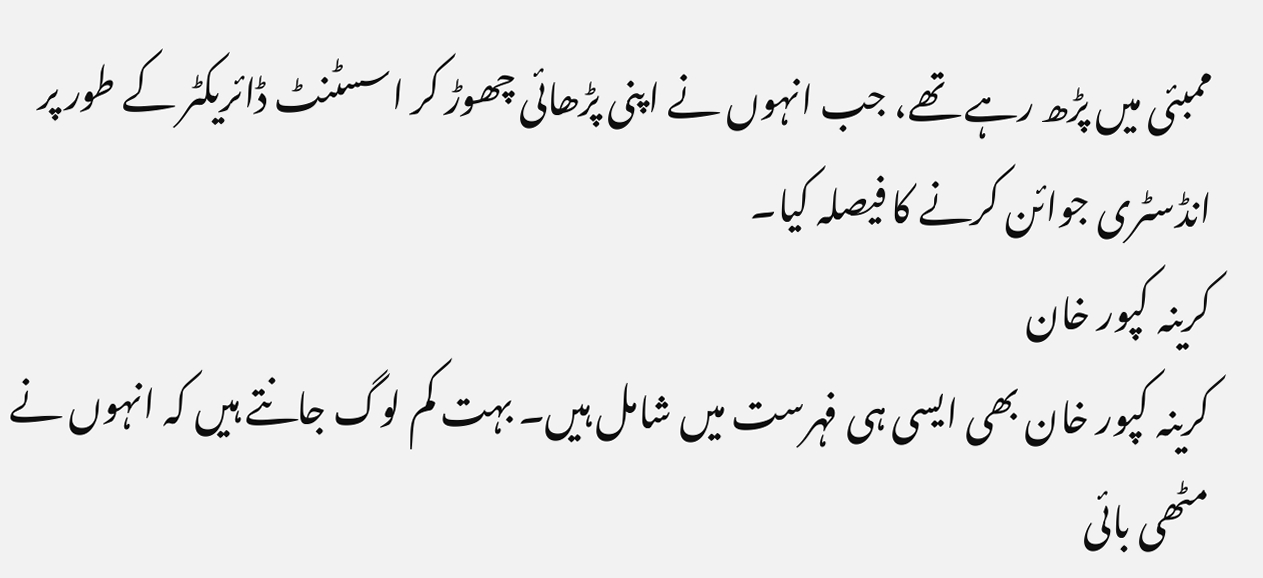ممبئی میں پڑھ رہے تھے، جب انہوں نے اپنی پڑھائی چھوڑ کر اسسٹنٹ ڈائریکٹر کے طور پر انڈسٹری جوائن کرنے کا فیصلہ کیا۔
کرینہ کپور خان
کرینہ کپور خان بھی ایسی ہی فہرست میں شامل ہیں۔ بہت کم لوگ جانتے ہیں کہ انہوں نے مٹھی بائی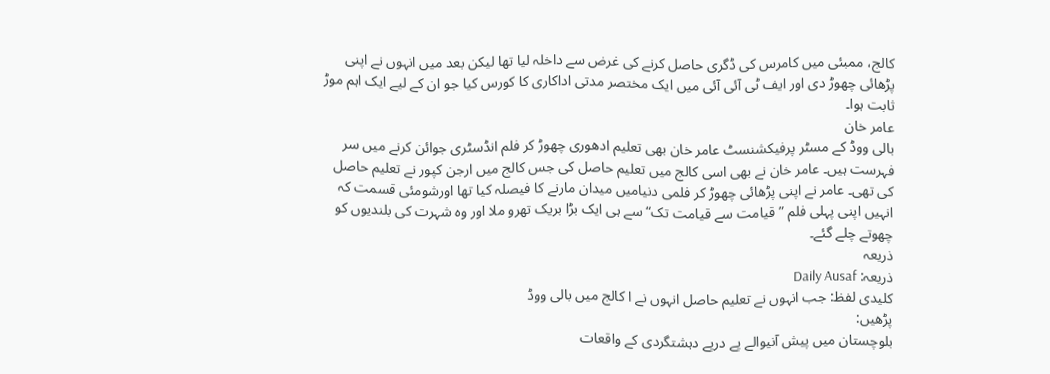کالج، ممبئی میں کامرس کی ڈگری حاصل کرنے کی غرض سے داخلہ لیا تھا لیکن بعد میں انہوں نے اپنی پڑھائی چھوڑ دی اور ایف ٹی آئی آئی میں ایک مختصر مدتی اداکاری کا کورس کیا جو ان کے لیے ایک اہم موڑ ثابت ہوا۔
عامر خان
بالی ووڈ کے مسٹر پرفیکشنسٹ عامر خان بھی تعلیم ادھوری چھوڑ کر فلم انڈسٹری جوائن کرنے میں سر فہرست ہیں۔ عامر خان نے بھی اسی کالج میں تعلیم حاصل کی جس کالج میں ارجن کپور نے تعلیم حاصل کی تھی۔ عامر نے اپنی پڑھائی چھوڑ کر فلمی دنیامیں میدان مارنے کا فیصلہ کیا تھا اورشومئی قسمت کہ انہیں اپنی پہلی فلم ”قیامت سے قیامت تک“ سے ہی ایک بڑا بریک تھرو ملا اور وہ شہرت کی بلندیوں کو چھوتے چلے گئے۔
ذریعہ
ذریعہ: Daily Ausaf
کلیدی لفظ: جب انہوں نے تعلیم حاصل انہوں نے ا کالج میں بالی ووڈ
پڑھیں:
بلوچستان میں پیش آنیوالے پے درپے دہشتگردی کے واقعات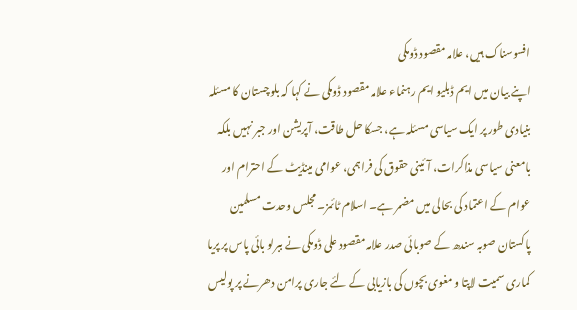افسوسناک ہیں، علامہ مقصود ڈومکی
اپنے بیان میں ایم ڈبلیو ایم رہنماء علامہ مقصود ڈومکی نے کہا کہ بلوچستان کا مسئلہ بنیادی طور پر ایک سیاسی مسئلہ ہے، جسکا حل طاقت، آپریشن اور جبر نہیں بلکہ بامعنی سیاسی مذاکرات، آئینی حقوق کی فراہمی، عوامی مینڈیٹ کے احترام اور عوام کے اعتماد کی بحالی میں مضمر ہے۔ اسلام ٹائمز۔ مجلس وحدت مسلمین پاکستان صوبہ سندھ کے صوبائی صدر علامہ مقصود علی ڈومکی نے ببرلو بائی پاس پر پریا کماری سمیت لاپتا و مغوی بچوں کی بازیابی کے لئے جاری پرامن دھرنے پر پولیس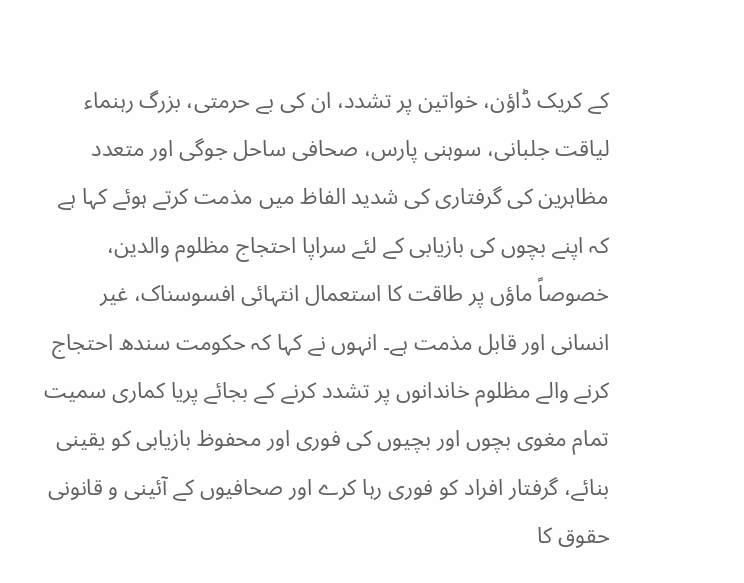کے کریک ڈاؤن، خواتین پر تشدد، ان کی بے حرمتی، بزرگ رہنماء لیاقت جلبانی، سوہنی پارس، صحافی ساحل جوگی اور متعدد مظاہرین کی گرفتاری کی شدید الفاظ میں مذمت کرتے ہوئے کہا ہے کہ اپنے بچوں کی بازیابی کے لئے سراپا احتجاج مظلوم والدین، خصوصاً ماؤں پر طاقت کا استعمال انتہائی افسوسناک، غیر انسانی اور قابل مذمت ہے۔ انہوں نے کہا کہ حکومت سندھ احتجاج کرنے والے مظلوم خاندانوں پر تشدد کرنے کے بجائے پریا کماری سمیت تمام مغوی بچوں اور بچیوں کی فوری اور محفوظ بازیابی کو یقینی بنائے، گرفتار افراد کو فوری رہا کرے اور صحافیوں کے آئینی و قانونی حقوق کا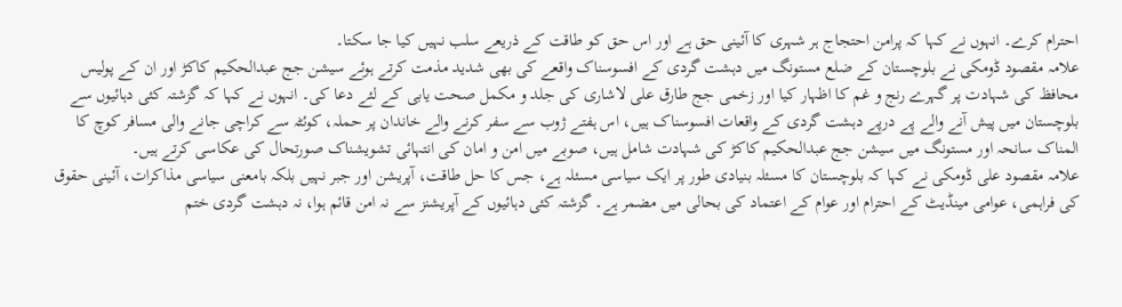احترام کرے۔ انہوں نے کہا کہ پرامن احتجاج ہر شہری کا آئینی حق ہے اور اس حق کو طاقت کے ذریعے سلب نہیں کیا جا سکتا۔
علامہ مقصود ڈومکی نے بلوچستان کے ضلع مستونگ میں دہشت گردی کے افسوسناک واقعے کی بھی شدید مذمت کرتے ہوئے سیشن جج عبدالحکیم کاکڑ اور ان کے پولیس محافظ کی شہادت پر گہرے رنج و غم کا اظہار کیا اور زخمی جج طارق علی لاشاری کی جلد و مکمل صحت یابی کے لئے دعا کی۔ انہوں نے کہا کہ گزشتہ کئی دہائیوں سے بلوچستان میں پیش آنے والے پے درپے دہشت گردی کے واقعات افسوسناک ہیں، اس ہفتے ژوب سے سفر کرنے والے خاندان پر حملہ، کوئٹہ سے کراچی جانے والی مسافر کوچ کا المناک سانحہ اور مستونگ میں سیشن جج عبدالحکیم کاکڑ کی شہادت شامل ہیں، صوبے میں امن و امان کی انتہائی تشویشناک صورتحال کی عکاسی کرتے ہیں۔
علامہ مقصود علی ڈومکی نے کہا کہ بلوچستان کا مسئلہ بنیادی طور پر ایک سیاسی مسئلہ ہے، جس کا حل طاقت، آپریشن اور جبر نہیں بلکہ بامعنی سیاسی مذاکرات، آئینی حقوق کی فراہمی، عوامی مینڈیٹ کے احترام اور عوام کے اعتماد کی بحالی میں مضمر ہے۔ گزشتہ کئی دہائیوں کے آپریشنز سے نہ امن قائم ہوا، نہ دہشت گردی ختم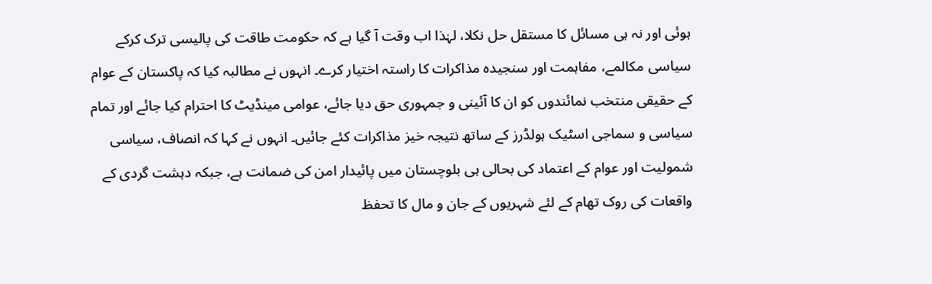ہوئی اور نہ ہی مسائل کا مستقل حل نکلا، لہٰذا اب وقت آ گیا ہے کہ حکومت طاقت کی پالیسی ترک کرکے سیاسی مکالمے، مفاہمت اور سنجیدہ مذاکرات کا راستہ اختیار کرے۔ انہوں نے مطالبہ کیا کہ پاکستان کے عوام کے حقیقی منتخب نمائندوں کو ان کا آئینی و جمہوری حق دیا جائے، عوامی مینڈیٹ کا احترام کیا جائے اور تمام سیاسی و سماجی اسٹیک ہولڈرز کے ساتھ نتیجہ خیز مذاکرات کئے جائیں۔ انہوں نے کہا کہ انصاف، سیاسی شمولیت اور عوام کے اعتماد کی بحالی ہی بلوچستان میں پائیدار امن کی ضمانت ہے، جبکہ دہشت گردی کے واقعات کی روک تھام کے لئے شہریوں کے جان و مال کا تحفظ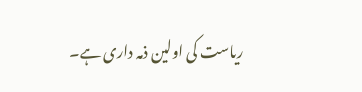ریاست کی اولین ذمہ داری ہے۔